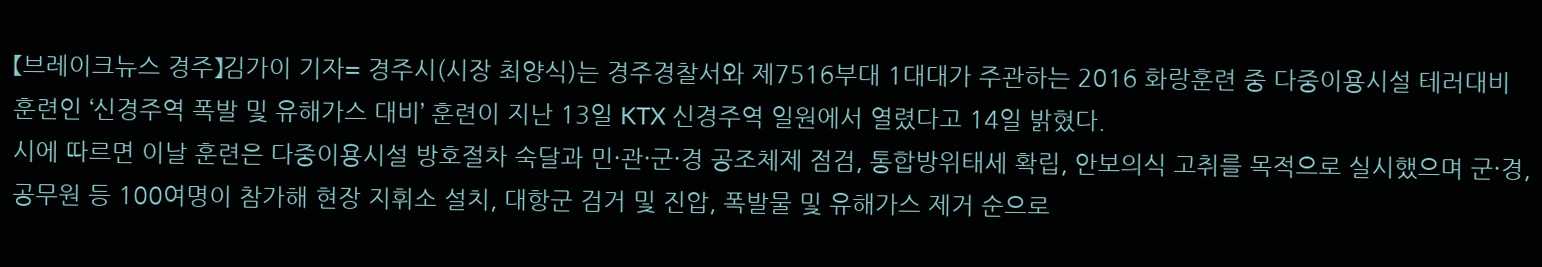【브레이크뉴스 경주】김가이 기자= 경주시(시장 최양식)는 경주경찰서와 제7516부대 1대대가 주관하는 2016 화랑훈련 중 다중이용시설 테러대비 훈련인 ‘신경주역 폭발 및 유해가스 대비’ 훈련이 지난 13일 KTX 신경주역 일원에서 열렸다고 14일 밝혔다.
시에 따르면 이날 훈련은 다중이용시설 방호절차 숙달과 민·관·군·경 공조체제 점검, 통합방위태세 확립, 안보의식 고취를 목적으로 실시했으며 군·경, 공무원 등 100여명이 참가해 현장 지휘소 설치, 대항군 검거 및 진압, 폭발물 및 유해가스 제거 순으로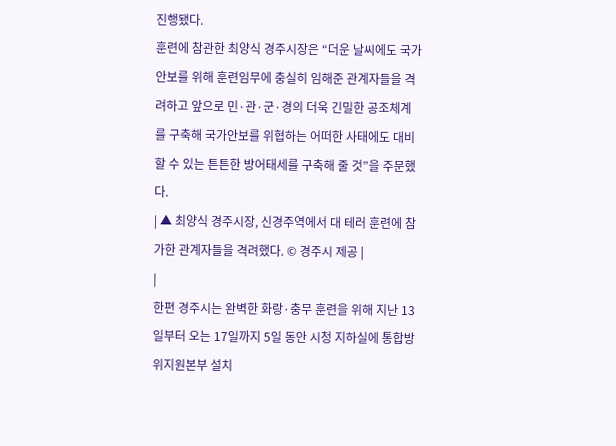진행됐다.
훈련에 참관한 최양식 경주시장은 “더운 날씨에도 국가 안보를 위해 훈련임무에 충실히 임해준 관계자들을 격려하고 앞으로 민·관·군·경의 더욱 긴밀한 공조체계를 구축해 국가안보를 위협하는 어떠한 사태에도 대비할 수 있는 튼튼한 방어태세를 구축해 줄 것”을 주문했다.
| ▲ 최양식 경주시장, 신경주역에서 대 테러 훈련에 참가한 관계자들을 격려했다. © 경주시 제공 |
|
한편 경주시는 완벽한 화랑·충무 훈련을 위해 지난 13일부터 오는 17일까지 5일 동안 시청 지하실에 통합방위지원본부 설치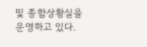및 종합상황실을 운영하고 있다.